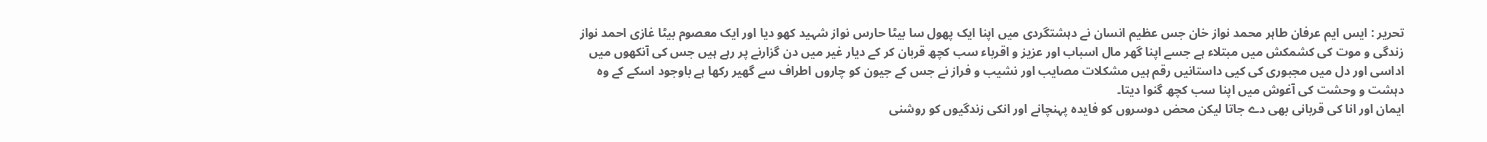تحریر : ایس ایم عرفان طاہر محمد نواز خان جس عظیم انسان نے دہشتگردی میں اپنا ایک پھول سا بیٹا حارس نواز شہید کھو دیا اور ایک معصوم بیٹا غازی احمد نواز زندگی و موت کی کشمکش میں مبتلاء ہے جسے اپنا گھر مال اسباب اور عزیز و اقرباء سب کچھ قربان کر کے دیار غیر میں دن گزارنے پر رہے ہیں جس کی آنکھوں میں اداسی اور دل میں مجبوری کی کیی داستانیں رقم ہیں مشکلات مصایب اور نشیب و فراز نے جس کے جیون کو چاروں اطراف سے گھیر رکھا ہے باوجود اسکے کے وہ دہشت و وحشت کی آغوش میں اپنا سب کچھ گنوا دیتا۔
ایمان اور انا کی قربانی بھی دے جاتا لیکن محض دوسروں کو فایدہ پہنچانے اور انکی زندگیوں کو روشنی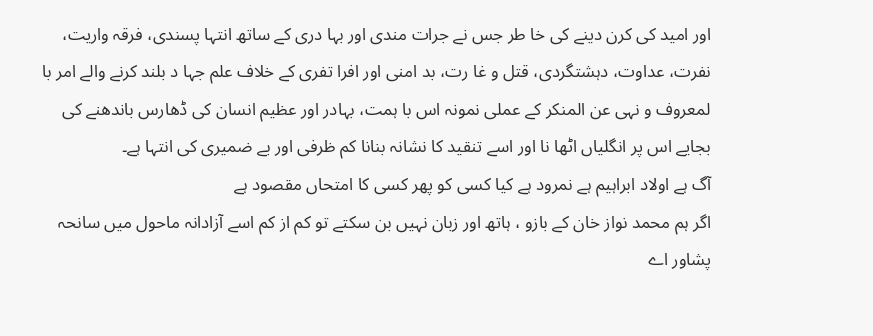اور امید کی کرن دینے کی خا طر جس نے جرات مندی اور بہا دری کے ساتھ انتہا پسندی، فرقہ واریت، نفرت، عداوت، دہشتگردی، قتل و غا رت، بد امنی اور افرا تفری کے خلاف علم جہا د بلند کرنے والے امر با لمعروف و نہی عن المنکر کے عملی نمونہ اس با ہمت، بہادر اور عظیم انسان کی ڈھارس باندھنے کی بجایے اس پر انگلیاں اٹھا نا اور اسے تنقید کا نشانہ بنانا کم ظرفی اور بے ضمیری کی انتہا ہے۔
آگ ہے اولاد ابراہیم ہے نمرود ہے کیا کسی کو پھر کسی کا امتحاں مقصود ہے
اگر ہم محمد نواز خان کے بازو ، ہاتھ اور زبان نہیں بن سکتے تو کم از کم اسے آزادانہ ماحول میں سانحہ پشاور اے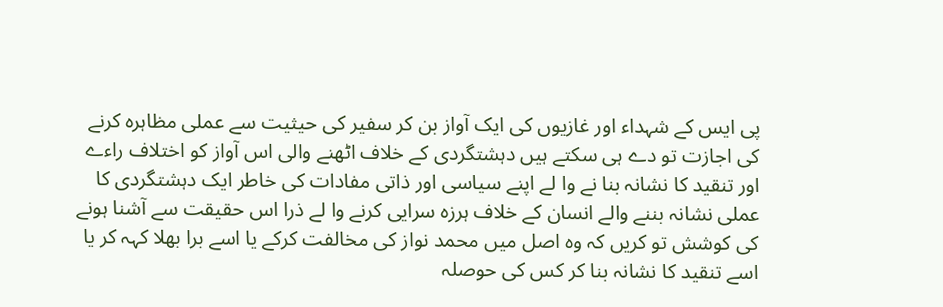پی ایس کے شہداء اور غازیوں کی ایک آواز بن کر سفیر کی حیثیت سے عملی مظاہرہ کرنے کی اجازت تو دے ہی سکتے ہیں دہشتگردی کے خلاف اٹھنے والی اس آواز کو اختلاف راءے اور تنقید کا نشانہ بنا نے وا لے اپنے سیاسی اور ذاتی مفادات کی خاطر ایک دہشتگردی کا عملی نشانہ بننے والے انسان کے خلاف ہرزہ سرایی کرنے وا لے ذرا اس حقیقت سے آشنا ہونے کی کوشش تو کریں کہ وہ اصل میں محمد نواز کی مخالفت کرکے یا اسے برا بھلا کہہ کر یا اسے تنقید کا نشانہ بنا کر کس کی حوصلہ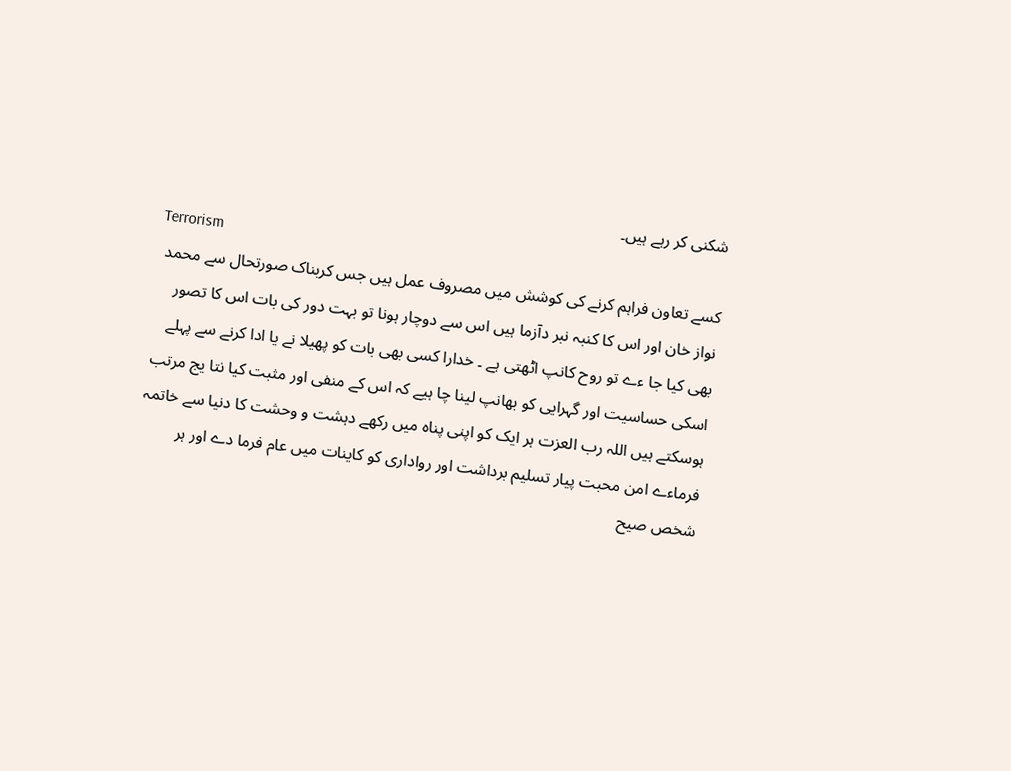شکنی کر رہے ہیں۔
Terrorism
کسے تعاون فراہم کرنے کی کوشش میں مصروف عمل ہیں جس کربناک صورتحال سے محمد نواز خان اور اس کا کنبہ نبر دآزما ہیں اس سے دوچار ہونا تو بہت دور کی بات اس کا تصور بھی کیا جا ءے تو روح کانپ اٹھتی ہے ۔ خدارا کسی بھی بات کو پھیلا نے یا ادا کرنے سے پہلے اسکی حساسیت اور گہرایی کو بھانپ لینا چا ہیے کہ اس کے منفی اور مثبت کیا نتا یج مرتب ہوسکتے ہیں اللہ رب العزت ہر ایک کو اپنی پناہ میں رکھے دہشت و وحشت کا دنیا سے خاتمہ فرماءے امن محبت پیار تسلیم برداشت اور رواداری کو کاینات میں عام فرما دے اور ہر شخص صیح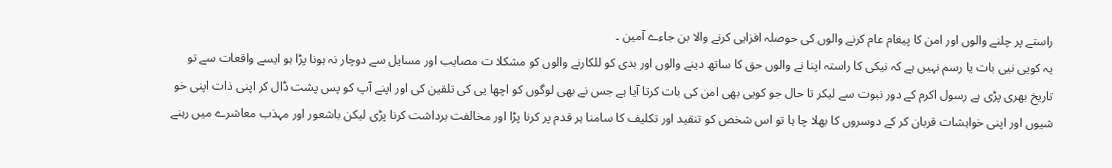راستے پر چلنے والوں اور امن کا پیغام عام کرنے والوں کی حوصلہ افزایی کرنے والا بن جاءے آمین ۔
یہ کویی نیی بات یا رسم نہیں ہے کہ نیکی کا راستہ اپنا نے والوں حق کا ساتھ دینے والوں اور بدی کو للکارنے والوں کو مشکلا ت مصایب اور مسایل سے دوچار نہ ہونا پڑا ہو ایسے واقعات سے تو تاریخ بھری پڑی ہے رسول اکرم کے دور نبوت سے لیکر تا حال جو کویی بھی امن کی بات کرتا آیا ہے جس نے بھی لوگوں کو اچھا یی کی تلقین کی اور اپنے آپ کو پس پشت ڈال کر اپنی ذات اپنی خو شیوں اور اپنی خواہشات قربان کر کے دوسروں کا بھلا چا ہا تو اس شخص کو تنقید اور تکلیف کا سامنا ہر قدم پر کرنا پڑا اور مخالفت برداشت کرنا پڑی لیکن باشعور اور مہذب معاشرے میں رہنے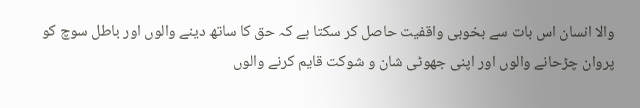والا انسان اس بات سے بخوبی واقفیت حاصل کر سکتا ہے کہ حق کا ساتھ دینے والوں اور باطل سوچ کو پروان چڑحانے والوں اور اپنی جھوٹی شان و شوکت قایم کرنے والوں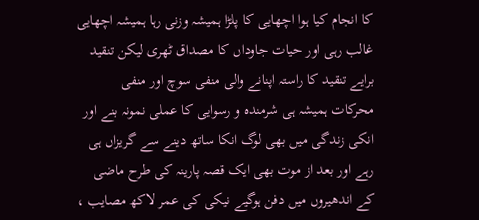کا انجام کیا ہوا اچھایی کا پلڑا ہمیشہ وزنی رہا ہمیشہ اچھایی غالب رہی اور حیات جاوداں کا مصداق ٹھری لیکن تنقید برایے تنقید کا راستہ اپنانے والی منفی سوچ اور منفی محرکات ہمیشہ ہی شرمندہ و رسوایی کا عملی نمونہ بنے اور انکی زندگی میں بھی لوگ انکا ساتھ دینے سے گریزاں ہی رہے اور بعد از موت بھی ایک قصہ پارینہ کی طرح ماضی کے اندھیروں میں دفن ہوگیے نیکی کی عمر لاکھ مصایب ،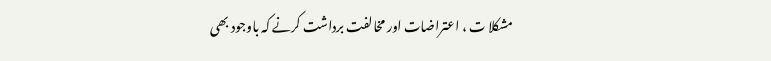مشکلا ت ، اعتراضات اور مخالفت برداشت کرنے کہ باوجود بھی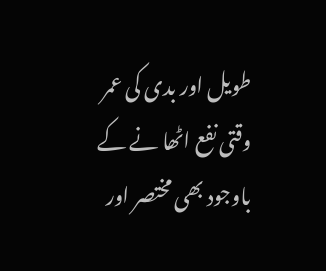طویل اور بدی کی عمر وقتی نفع اٹھا نے کے باوجود بھی مختصر اور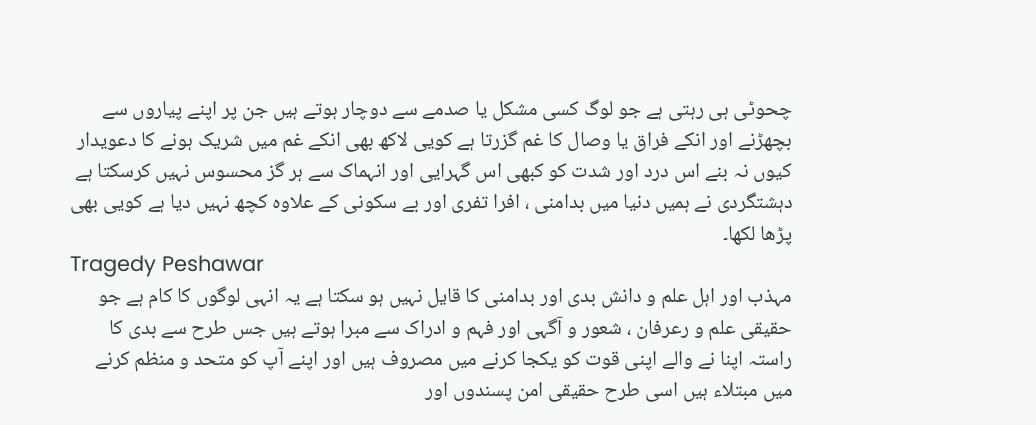چحوٹی ہی رہتی ہے جو لوگ کسی مشکل یا صدمے سے دوچار ہوتے ہیں جن پر اپنے پیاروں سے بچھڑنے اور انکے فراق یا وصال کا غم گزرتا ہے کویی لاکھ بھی انکے غم میں شریک ہونے کا دعویدار کیوں نہ بنے اس درد اور شدت کو کبھی اس گہرایی اور انہماک سے ہر گز محسوس نہیں کرسکتا ہے دہشتگردی نے ہمیں دنیا میں بدامنی ، افرا تفری اور بے سکونی کے علاوہ کچھ نہیں دیا ہے کویی بھی پڑھا لکھا۔
Tragedy Peshawar
مہذب اور اہل علم و دانش بدی اور بدامنی کا قایل نہیں ہو سکتا ہے یہ انہی لوگوں کا کام ہے جو حقیقی علم و رعرفان ، شعور و آگہی اور فہم و ادراک سے مبرا ہوتے ہیں جس طرح سے بدی کا راستہ اپنا نے والے اپنی قوت کو یکجا کرنے میں مصروف ہیں اور اپنے آپ کو متحد و منظم کرنے میں مبتلاء ہیں اسی طرح حقیقی امن پسندوں اور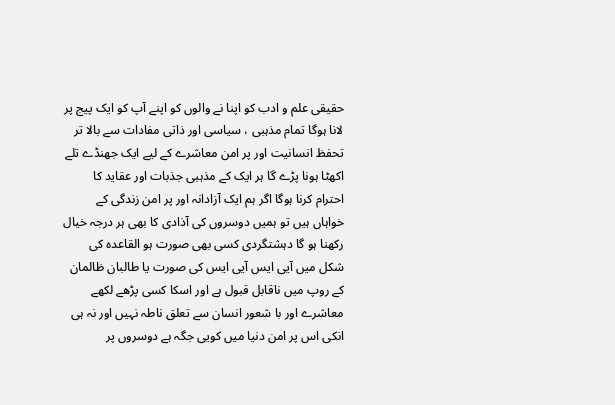حقیقی علم و ادب کو اپنا نے والوں کو اپنے آپ کو ایک پیج پر لانا ہوگا تمام مذہبی ، سیاسی اور ذاتی مفادات سے بالا تر تحفظ انسانیت اور پر امن معاشرے کے لیے ایک جھنڈے تلے اکھٹا ہونا پڑے گا ہر ایک کے مذہبی جذبات اور عقاید کا احترام کرنا ہوگا اگر ہم ایک آزادانہ اور پر امن زندگی کے خواہاں ہیں تو ہمیں دوسروں کی آذادی کا بھی ہر درجہ خیال رکھنا ہو گا دہشتگردی کسی بھی صورت ہو القاعدہ کی شکل میں آیی ایس آیی ایس کی صورت یا طالبان ظالمان کے روپ میں ناقابل قبول ہے اور اسکا کسی پڑھے لکھے معاشرے اور با شعور انسان سے تعلق ناطہ نہیں اور نہ ہی انکی اس پر امن دنیا میں کویی جگہ ہے دوسروں پر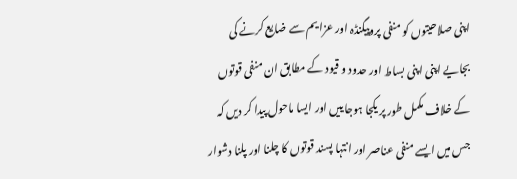اپنی صلاحیتوں کو منفی پروپیگنڈہ اور عزایم سے ضایع کرنے کی بجایے اپنی اپنی بساط اور حدود و قیود کے مطابق ان منفی قوتوں کے خلاف مکمل طور پر یکجا ہوجاییں اور ایسا ماحول پیدا کر دیں کہ جس میں ایسے منفی عناصر اور انتہا پسند قوتوں کا چلنا اور پلنا دشوار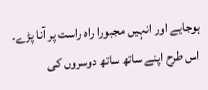ہوجایے اور انہیں مجبورا راہ راست پر آنا پڑے۔
اس طرح اپنے ساتھ ساتھ دوسروں کی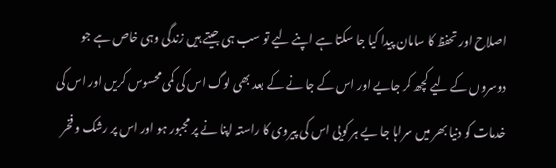اصلاح اور تحفظ کا سامان پیدا کیا جا سکتا ہے اپنے لیے تو سب ہی جیتے ہیں زندگی وہی خاص ہے جو دوسروں کے لیے کچھ کر جایے اور اس کے جا نے کے بعد بھی لوگ اس کی کمی محسوس کریں اور اس کی خدمات کو دنیا بھر میں سراہا جا یے ہر کویی اس کی پیروی کا راستہ اپنا نے پر مجبور ہو اور اس پر رشک و فخر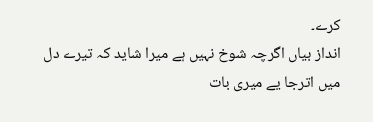کرے۔
انداز بیاں اگرچہ شوخ نہیں ہے میرا شاید کہ تیرے دل میں اترجا یے میری بات